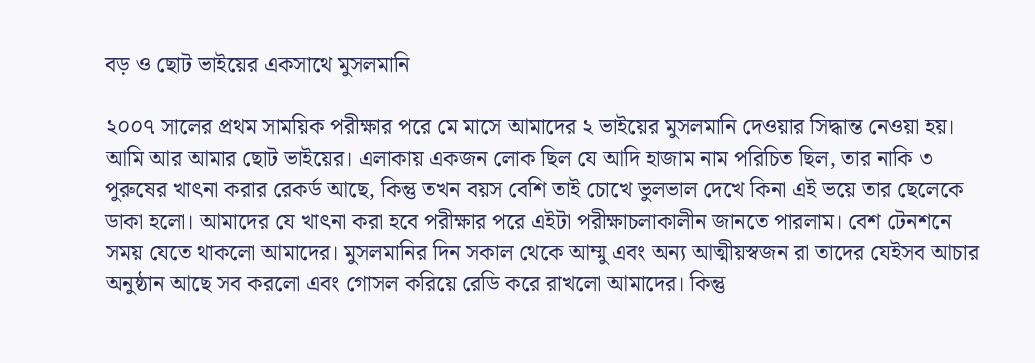বড় ও ছোট ভাইয়ের একসাথে মুসলমানি

২০০৭ সালের প্রথম সাময়িক পরীক্ষার পরে মে মাসে আমাদের ২ ভাইয়ের মুসলমানি দেওয়ার সিদ্ধান্ত নেওয়া হয়। আমি আর আমার ছোট ভাইয়ের। এলাকায় একজন লোক ছিল যে আদি হাজাম নাম পরিচিত ছিল, তার নাকি ৩ পুরুষের খাৎনা করার রেকর্ড আছে, কিন্তু তখন বয়স বেশি তাই চোখে ভুলভাল দেখে কিনা এই ভয়ে তার ছেলেকে ডাকা হলো। আমাদের যে খাৎনা করা হবে পরীক্ষার পরে এইটা পরীক্ষাচলাকালীন জানতে পারলাম। বেশ টেনশনে সময় যেতে থাকলো আমাদের। মুসলমানির দিন সকাল থেকে আম্মু এবং অন্য আত্মীয়স্বজন রা তাদের যেইসব আচার অনুষ্ঠান আছে সব করলো এবং গোসল করিয়ে রেডি করে রাখলো আমাদের। কিন্তু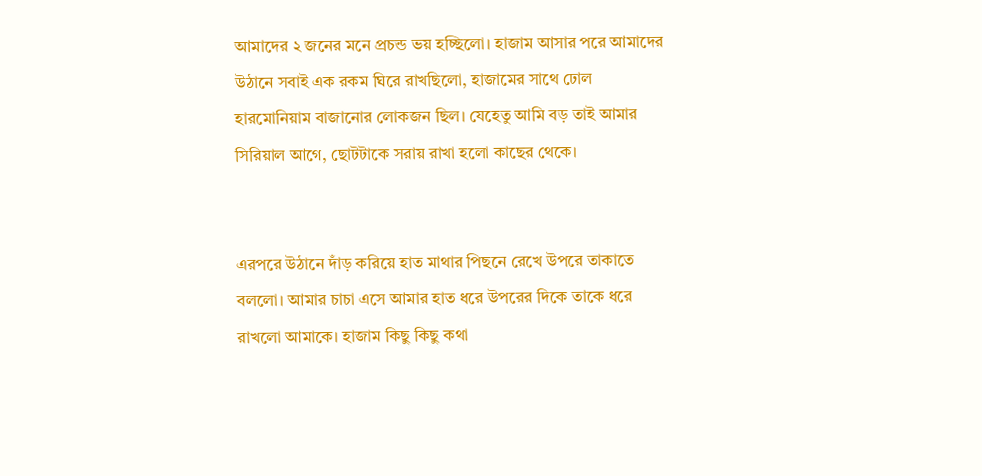আমাদের ২ জনের মনে প্রচন্ড ভয় হচ্ছিলো। হাজাম আসার পরে আমাদের উঠানে সবাই এক রকম ঘিরে রাখছিলো, হাজামের সাথে ঢোল হারমোনিয়াম বাজানোর লোকজন ছিল। যেহেতু আমি বড় তাই আমার সিরিয়াল আগে, ছোটটাকে সরায় রাখা হলো কাছের থেকে।


এরপরে উঠানে দাঁড় করিয়ে হাত মাথার পিছনে রেখে উপরে তাকাতে বললো। আমার চাচা এসে আমার হাত ধরে উপরের দিকে তাকে ধরে রাখলো আমাকে। হাজাম কিছু কিছু কথা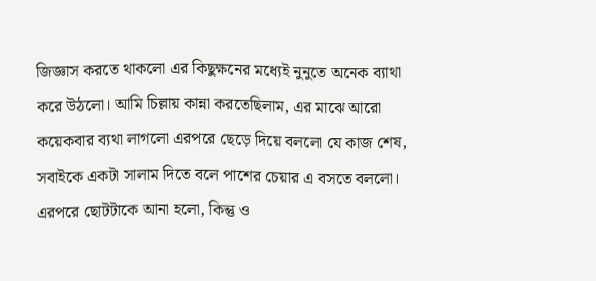জিজ্ঞাস করতে থাকলো এর কিছুক্ষনের মধ্যেই নুনুতে অনেক ব্যাথা করে উঠলো। আমি চিল্লায় কান্না করতেছিলাম, এর মাঝে আরো কয়েকবার ব্যথা লাগলো এরপরে ছেড়ে দিয়ে বললো যে কাজ শেষ, সবাইকে একটা সালাম দিতে বলে পাশের চেয়ার এ বসতে বললো। এরপরে ছোটটাকে আনা হলো, কিন্তু ও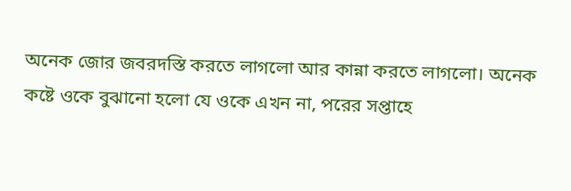অনেক জোর জবরদস্তি করতে লাগলো আর কান্না করতে লাগলো। অনেক কষ্টে ওকে বুঝানো হলো যে ওকে এখন না, পরের সপ্তাহে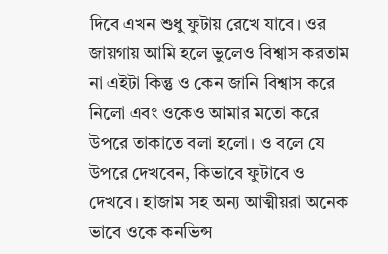দিবে এখন শুধু ফুটায় রেখে যাবে। ওর জায়গায় আমি হলে ভুলেও বিশ্বাস করতাম না এইটা কিন্তু ও কেন জানি বিশ্বাস করে নিলো এবং ওকেও আমার মতো করে উপরে তাকাতে বলা হলো। ও বলে যে উপরে দেখবেন, কিভাবে ফুটাবে ও দেখবে। হাজাম সহ অন্য আত্মীয়রা অনেক ভাবে ওকে কনভিন্স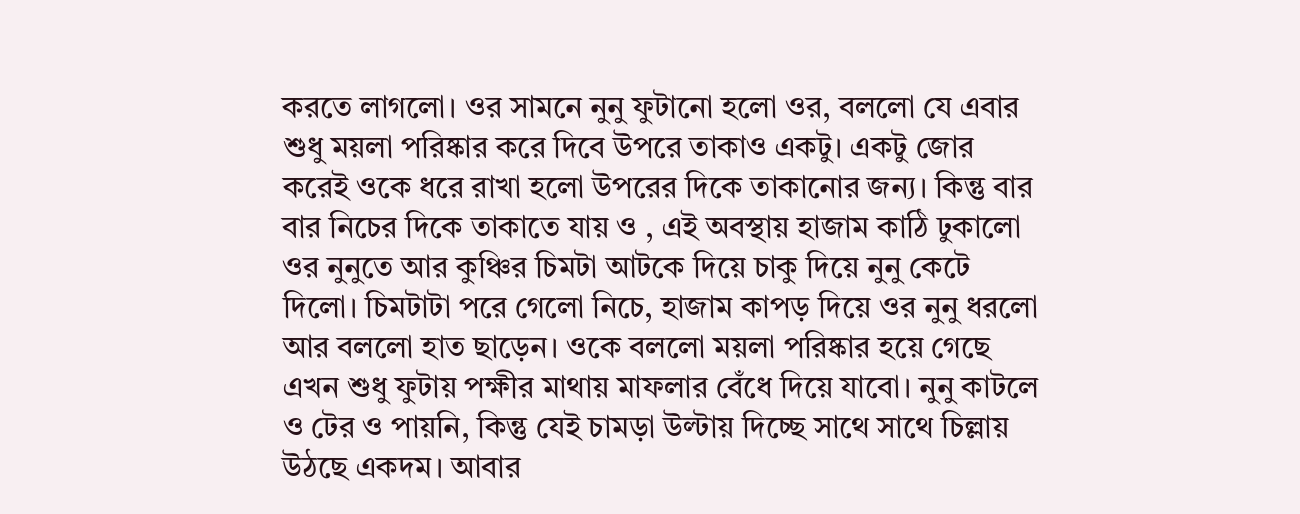করতে লাগলো। ওর সামনে নুনু ফুটানো হলো ওর, বললো যে এবার শুধু ময়লা পরিষ্কার করে দিবে উপরে তাকাও একটু। একটু জোর করেই ওকে ধরে রাখা হলো উপরের দিকে তাকানোর জন্য। কিন্তু বার বার নিচের দিকে তাকাতে যায় ও , এই অবস্থায় হাজাম কাঠি ঢুকালো ওর নুনুতে আর কুঞ্চির চিমটা আটকে দিয়ে চাকু দিয়ে নুনু কেটে দিলো। চিমটাটা পরে গেলো নিচে, হাজাম কাপড় দিয়ে ওর নুনু ধরলো আর বললো হাত ছাড়েন। ওকে বললো ময়লা পরিষ্কার হয়ে গেছে এখন শুধু ফুটায় পক্ষীর মাথায় মাফলার বেঁধে দিয়ে যাবো। নুনু কাটলে ও টের ও পায়নি, কিন্তু যেই চামড়া উল্টায় দিচ্ছে সাথে সাথে চিল্লায় উঠছে একদম। আবার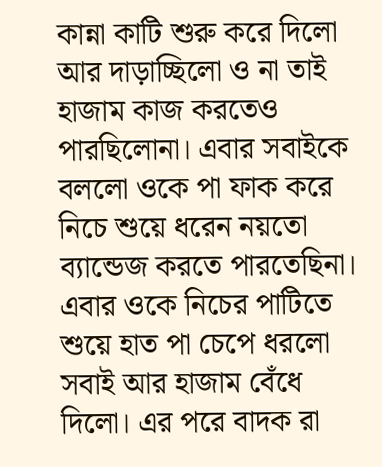কান্না কাটি শুরু করে দিলো আর দাড়াচ্ছিলো ও না তাই হাজাম কাজ করতেও পারছিলোনা। এবার সবাইকে বললো ওকে পা ফাক করে নিচে শুয়ে ধরেন নয়তো ব্যান্ডেজ করতে পারতেছিনা। এবার ওকে নিচের পাটিতে শুয়ে হাত পা চেপে ধরলো সবাই আর হাজাম বেঁধে দিলো। এর পরে বাদক রা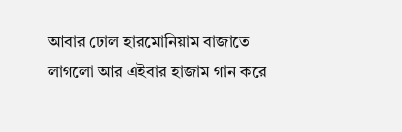আবার ঢোল হারমোনিয়াম বাজাতে লাগলো আর এইবার হাজাম গান করে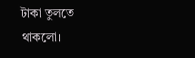টাকা তুলতে থাকলো।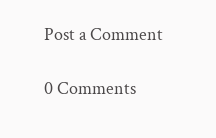Post a Comment

0 Comments